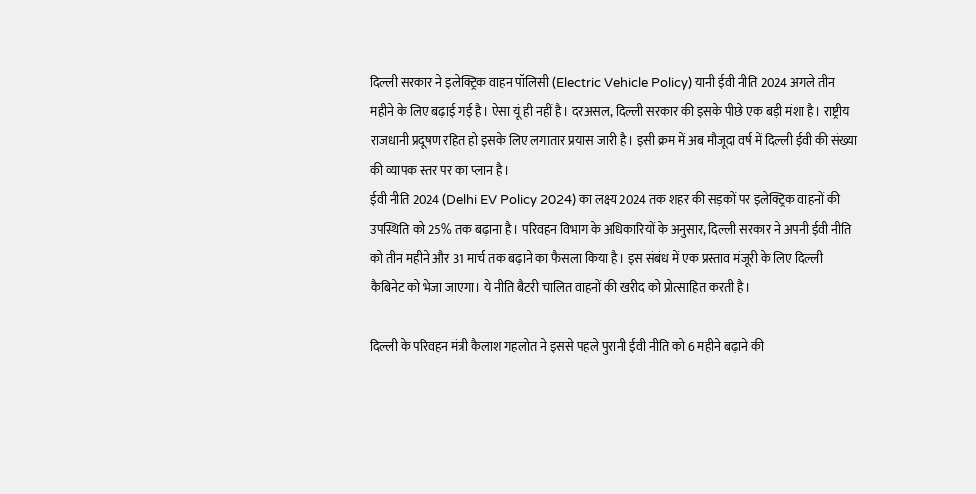दिल्ली सरकार ने इलेक्ट्रिक वाहन पॉलिसी (Electric Vehicle Policy) यानी ईवी नीति 2024 अगले तीन महीने के लिए बढ़ाई गई है। ऐसा यूं ही नहीं है। दरअसल, दिल्ली सरकार की इसके पीछे एक बड़ी मंशा है। राष्ट्रीय राजधानी प्रदूषण रहित हो इसके लिए लगातार प्रयास जारी है। इसी क्रम में अब मौजूदा वर्ष में दिल्ली ईवी की संख्या की व्यापक स्तर पर का प्लान है।
ईवी नीति 2024 (Delhi EV Policy 2024) का लक्ष्य 2024 तक शहर की सड़कों पर इलेक्ट्रिक वाहनों की उपस्थिति को 25% तक बढ़ाना है। परिवहन विभाग के अधिकारियों के अनुसार, दिल्ली सरकार ने अपनी ईवी नीति को तीन महीने और 31 मार्च तक बढ़ाने का फैसला किया है। इस संबंध में एक प्रस्ताव मंजूरी के लिए दिल्ली कैबिनेट को भेजा जाएगा। ये नीति बैटरी चालित वाहनों की खरीद को प्रोत्साहित करती है।

दिल्ली के परिवहन मंत्री कैलाश गहलोत ने इससे पहले पुरानी ईवी नीति को 6 महीने बढ़ाने की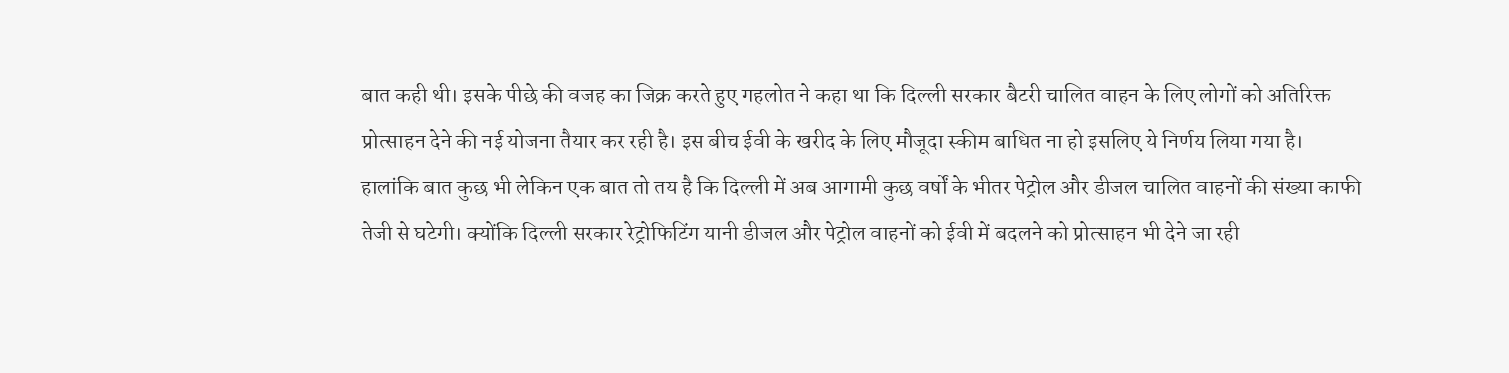बात कही थी। इसके पीछे की वजह का जिक्र करते हुए गहलोत ने कहा था कि दिल्ली सरकार बैटरी चालित वाहन के लिए लोगों को अतिरिक्त प्रोत्साहन देने की नई योजना तैयार कर रही है। इस बीच ईवी के खरीद के लिए मौजूदा स्कीम बाधित ना हो इसलिए ये निर्णय लिया गया है।
हालांकि बात कुछ भी लेकिन एक बात तो तय है कि दिल्ली में अब आगामी कुछ वर्षों के भीतर पेट्रोल और डीजल चालित वाहनों की संख्या काफी तेजी से घटेगी। क्योंकि दिल्ली सरकार रेट्रोफिटिंग यानी डीजल और पेट्रोल वाहनों को ईवी में बदलने को प्रोत्साहन भी देने जा रही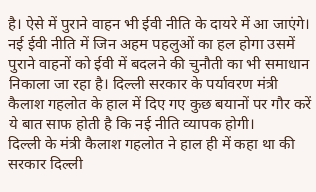है। ऐसे में पुराने वाहन भी ईवी नीति के दायरे में आ जाएंगे।
नई ईवी नीति में जिन अहम पहलुओं का हल होगा उसमें पुराने वाहनों को ईवी में बदलने की चुनौती का भी समाधान निकाला जा रहा है। दिल्ली सरकार के पर्यावरण मंत्री कैलाश गहलोत के हाल में दिए गए कुछ बयानों पर गौर करें ये बात साफ होती है कि नई नीति व्यापक होगी।
दिल्ली के मंत्री कैलाश गहलोत ने हाल ही में कहा था की सरकार दिल्ली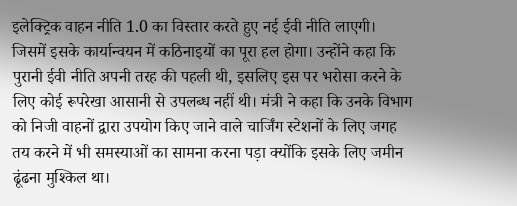इलेक्ट्रिक वाहन नीति 1.0 का विस्तार करते हुए नई ईवी नीति लाएगी। जिसमें इसके कार्यान्वयन में कठिनाइयों का पूरा हल होगा। उन्होंने कहा कि पुरानी ईवी नीति अपनी तरह की पहली थी, इसलिए इस पर भरोसा करने के लिए कोई रूपरेखा आसानी से उपलब्ध नहीं थी। मंत्री ने कहा कि उनके विभाग को निजी वाहनों द्वारा उपयोग किए जाने वाले चार्जिंग स्टेशनों के लिए जगह तय करने में भी समस्याओं का सामना करना पड़ा क्योंकि इसके लिए जमीन ढूंढना मुश्किल था।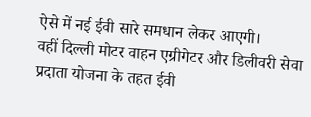ऐसे में नई ईवी सारे समधान लेकर आएगी।
वहीं दिल्ली मोटर वाहन एग्रीगेटर और डिलीवरी सेवा प्रदाता योजना के तहत ईवी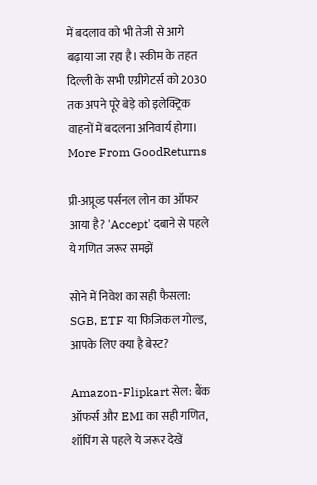में बदलाव को भी तेजी से आगे बढ़ाया जा रहा है। स्कीम के तहत दिल्ली के सभी एग्रीगेटर्स को 2030 तक अपने पूरे बेड़े को इलेक्ट्रिक वाहनों में बदलना अनिवार्य होगा।
More From GoodReturns

प्री-अप्रूव्ड पर्सनल लोन का ऑफर आया है? 'Accept' दबाने से पहले ये गणित जरूर समझें

सोने में निवेश का सही फैसला: SGB, ETF या फिजिकल गोल्ड, आपके लिए क्या है बेस्ट?

Amazon-Flipkart सेल: बैंक ऑफर्स और EMI का सही गणित, शॉपिंग से पहले ये जरूर देखें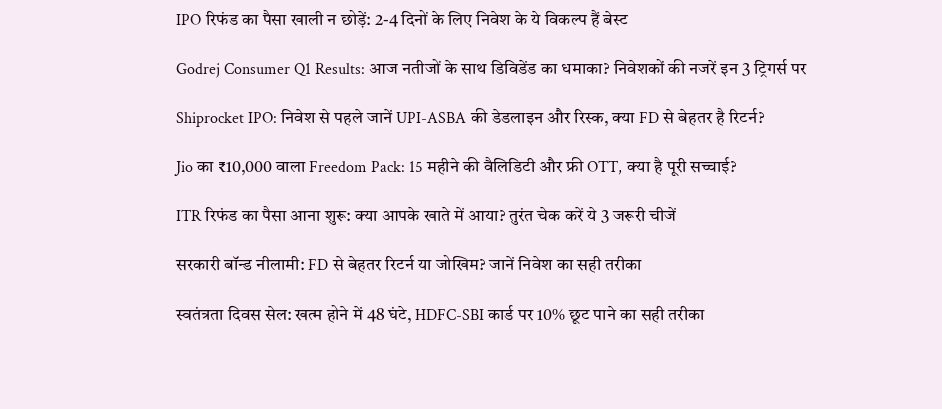IPO रिफंड का पैसा खाली न छोड़ें: 2-4 दिनों के लिए निवेश के ये विकल्प हैं बेस्ट

Godrej Consumer Q1 Results: आज नतीजों के साथ डिविडेंड का धमाका? निवेशकों की नजरें इन 3 ट्रिगर्स पर

Shiprocket IPO: निवेश से पहले जानें UPI-ASBA की डेडलाइन और रिस्क, क्या FD से बेहतर है रिटर्न?

Jio का ₹10,000 वाला Freedom Pack: 15 महीने की वैलिडिटी और फ्री OTT, क्या है पूरी सच्चाई?

ITR रिफंड का पैसा आना शुरू: क्या आपके खाते में आया? तुरंत चेक करें ये 3 जरूरी चीजें

सरकारी बॉन्ड नीलामी: FD से बेहतर रिटर्न या जोखिम? जानें निवेश का सही तरीका

स्वतंत्रता दिवस सेल: खत्म होने में 48 घंटे, HDFC-SBI कार्ड पर 10% छूट पाने का सही तरीका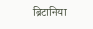ब्रिटानिया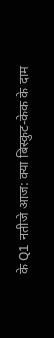के Q1 नतीजे आज: क्या बिस्कुट-केक के दाम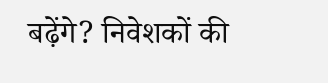बढ़ेंगे? निवेशकों की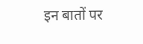इन बातों पर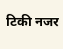टिकी नजर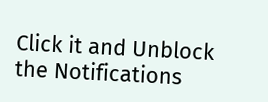Click it and Unblock the Notifications